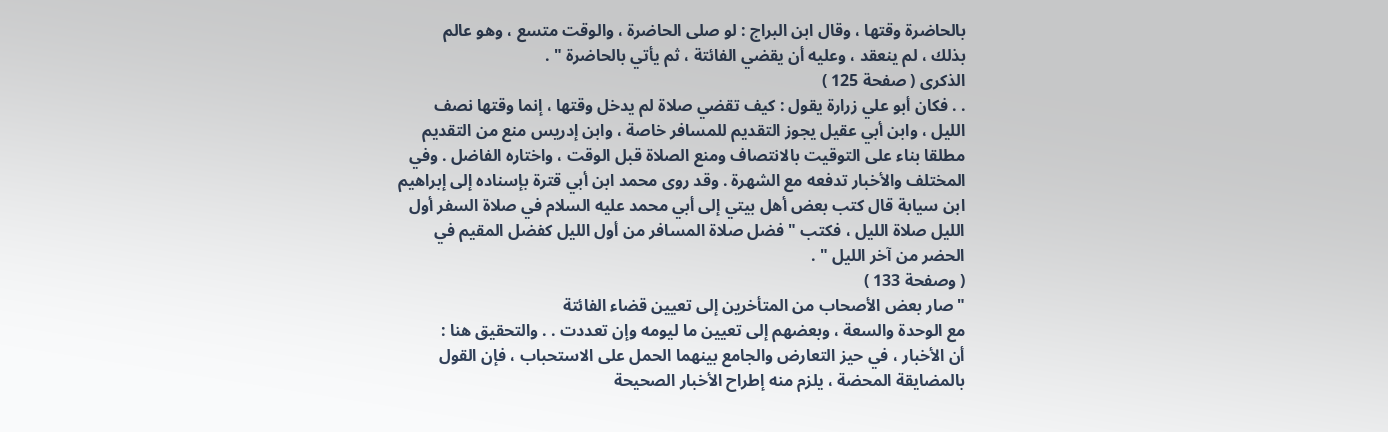بالحاضرة وقتها ، وقال ابن البراج : لو صلى الحاضرة ، والوقت متسع ، وهو عالم
بذلك ، لم ينعقد ، وعليه أن يقضي الفائتة ، ثم يأتي بالحاضرة " .
الذكرى ( صفحة 125 )
. . فكان أبو علي زرارة يقول : كيف تقضي صلاة لم يدخل وقتها ، إنما وقتها نصف
الليل ، وابن أبي عقيل يجوز التقديم للمسافر خاصة ، وابن إدريس منع من التقديم
مطلقا بناء على التوقيت بالانتصاف ومنع الصلاة قبل الوقت ، واختاره الفاضل . وفي
المختلف والأخبار تدفعه مع الشهرة . وقد روى محمد ابن أبي قترة بإسناده إلى إبراهيم
ابن سيابة قال كتب بعض أهل بيتي إلى أبي محمد عليه السلام في صلاة السفر أول
الليل صلاة الليل ، فكتب " فضل صلاة المسافر من أول الليل كفضل المقيم في
الحضر من آخر الليل " .
( وصفحة 133 )
" صار بعض الأصحاب من المتأخرين إلى تعيين قضاء الفائتة
مع الوحدة والسعة ، وبعضهم إلى تعيين ما ليومه وإن تعددت . . والتحقيق هنا :
أن الأخبار ، في حيز التعارض والجامع بينهما الحمل على الاستحباب ، فإن القول
بالمضايقة المحضة ، يلزم منه إطراح الأخبار الصحيحة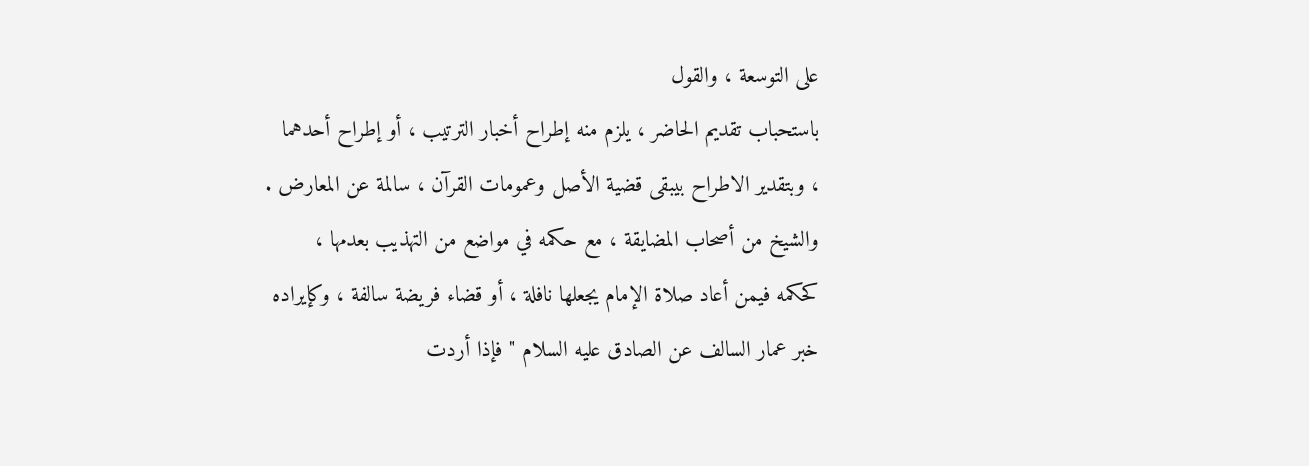على التوسعة ، والقول
باستحباب تقديم الحاضر ، يلزم منه إطراح أخبار الترتيب ، أو إطراح أحدهما
، وبتقدير الاطراح بيبقى قضية الأصل وعمومات القرآن ، سالمة عن المعارض .
والشيخ من أصحاب المضايقة ، مع حكمه في مواضع من التهذيب بعدمها ،
كحكمه فيمن أعاد صلاة الإمام يجعلها نافلة ، أو قضاء فريضة سالفة ، وكإيراده
خبر عمار السالف عن الصادق عليه السلام " فإذا أردت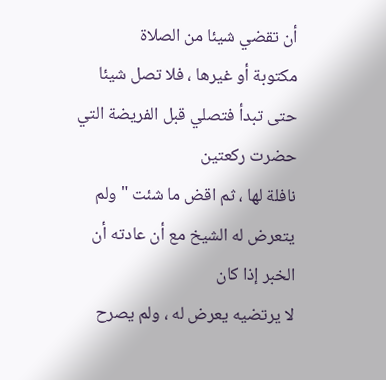أن تقضي شيئا من الصلاة
مكتوبة أو غيرها ، فلا تصل شيئا حتى تبدأ فتصلي قبل الفريضة التي حضرت ركعتين
نافلة لها ، ثم اقض ما شئت " ولم يتعرض له الشيخ مع أن عادته أن الخبر إذا كان
لا يرتضيه يعرض له ، ولم يصرح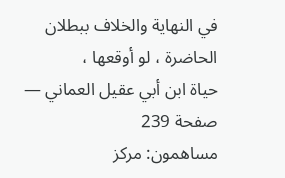في النهاية والخلاف ببطلان الحاضرة ، لو أوقعها ،
حياة ابن أبي عقيل العماني — صفحة 239
مساهمون: مركز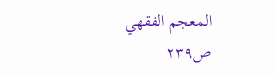المعجم الفقهي
ص٢٣٩